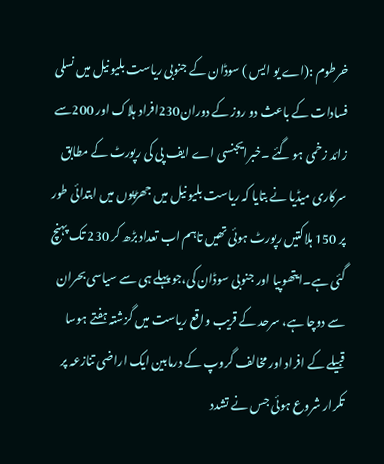خرطوم :(اے یو ایس ) سوڈان کے جنوبی ریاست بلیو نیل میں نسلی فسادات کے باعث دو روز کے دوران230افراد ہلاک اور 200سے زائد زخمی ہو گئے ۔خبرایجنسی اے ایف پی کی رپورٹ کے مطابق سرکاری میڈیا نے بتایا کہ ریاست بلیو نیل میں جھڑپوں میں ابتدائی طور پر 150 ہلاکتیں رپورٹ ہوئی تھیں تاہم اب تعداد بڑھ کر 230 تک پہنچ گئی ہے۔ایتھوپیا اور جنوبی سوڈان کی،جو پہلے ہی سے سیاسی بحران سے دوچا ہے، سرحد کے قریب واقع ریاست میں گزشتہ ہفتے ہوسا قبیلے کے افراد اور مخالف گروپ کے درمابین ایک اراضی تنازعہ پر تکرار شروع ہوئی جس نے تشدد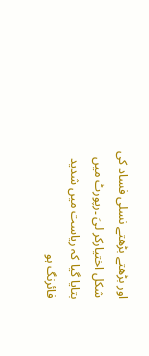اور بڑھتے بڑھتے نسلی فساد کی شکل اختیارکر لیَ ۔رپورٹ میں بتایا گیا کہ ریاست میں شدید فائرنگ ہو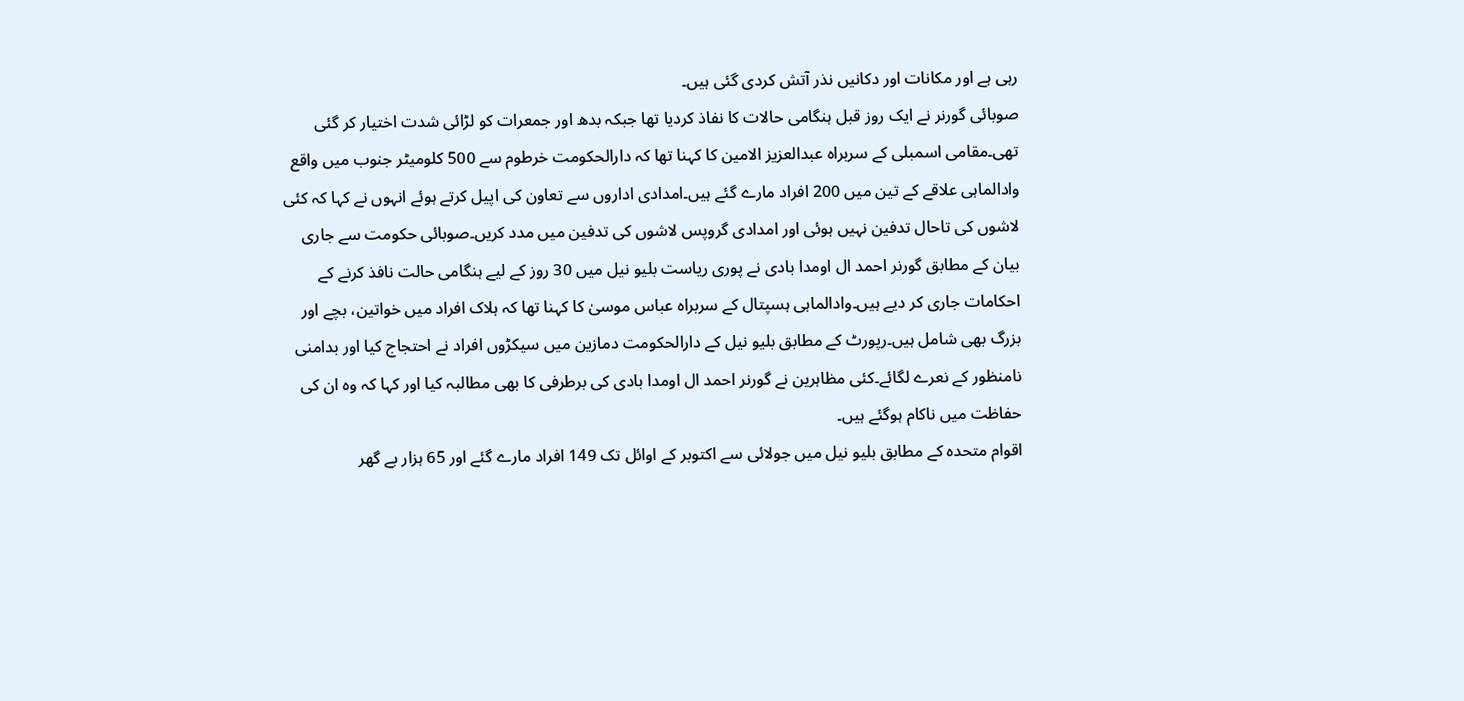رہی ہے اور مکانات اور دکانیں نذر آتش کردی گئی ہیں۔
صوبائی گورنر نے ایک روز قبل ہنگامی حالات کا نفاذ کردیا تھا جبکہ بدھ اور جمعرات کو لڑائی شدت اختیار کر گئی تھی۔مقامی اسمبلی کے سربراہ عبدالعزیز الامین کا کہنا تھا کہ دارالحکومت خرطوم سے 500 کلومیٹر جنوب میں واقع وادالماہی علاقے کے تین میں 200 افراد مارے گئے ہیں۔امدادی اداروں سے تعاون کی اپیل کرتے ہوئے انہوں نے کہا کہ کئی لاشوں کی تاحال تدفین نہیں ہوئی اور امدادی گروپس لاشوں کی تدفین میں مدد کریں۔صوبائی حکومت سے جاری بیان کے مطابق گورنر احمد ال اومدا بادی نے پوری ریاست بلیو نیل میں 30 روز کے لیے ہنگامی حالت نافذ کرنے کے احکامات جاری کر دیے ہیں۔وادالماہی ہسپتال کے سربراہ عباس موسیٰ کا کہنا تھا کہ ہلاک افراد میں خواتین، بچے اور بزرگ بھی شامل ہیں۔رپورٹ کے مطابق بلیو نیل کے دارالحکومت دمازین میں سیکڑوں افراد نے احتجاج کیا اور بدامنی نامنظور کے نعرے لگائے۔کئی مظاہرین نے گورنر احمد ال اومدا بادی کی برطرفی کا بھی مطالبہ کیا اور کہا کہ وہ ان کی حفاظت میں ناکام ہوگئے ہیں۔
اقوام متحدہ کے مطابق بلیو نیل میں جولائی سے اکتوبر کے اوائل تک 149 افراد مارے گئے اور 65 ہزار بے گھر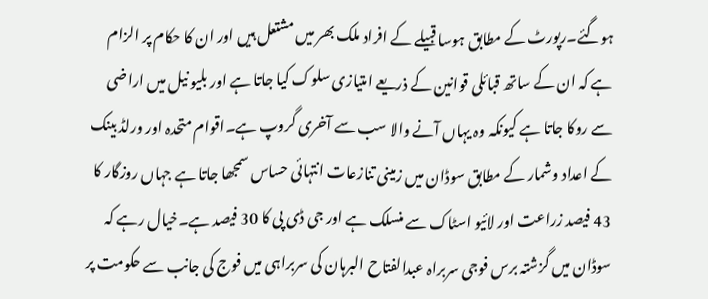ہوگئے۔رپورٹ کے مطابق ہوسا قبیلے کے افراد ملک بھر میں مشتعل ہیں اور ان کا حکام پر الزام ہے کہ ان کے ساتھ قبائلی قوانین کے ذریعے امتیازی سلوک کیا جاتا ہے اور بلیو نیل میں اراضی سے روکا جاتا ہے کیونکہ وہ یہاں آنے والا سب سے آخری گروپ ہے۔اقوام متحدہ اور ورلڈ بینک کے اعداد وشمار کے مطابق سوڈان میں زمینی تنازعات انتہائی حساس سمجھا جاتا ہے جہاں روزگار کا 43 فیصد زراعت اور لائیو اسٹاک سے منسلک ہے اور جی ڈی پی کا 30 فیصد ہے۔خیال رہے کہ سوڈان میں گزشتہ برس فوجی سربراہ عبدالفتاح البرہان کی سربراہی میں فوج کی جانب سے حکومت پر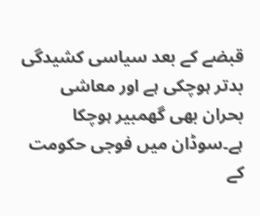قبضے کے بعد سیاسی کشیدگی بدتر ہوچکی ہے اور معاشی بحران بھی گھمبیر ہوچکا ہے۔سوڈان میں فوجی حکومت کے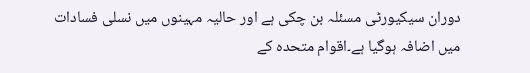دوران سیکیورٹی مسئلہ بن چکی ہے اور حالیہ مہینوں میں نسلی فسادات میں اضافہ ہوگیا ہے۔اقوام متحدہ کے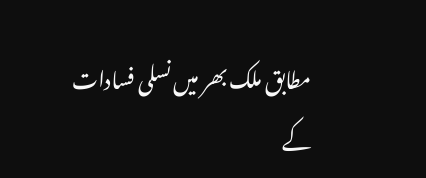مطابق ملک بھر میں نسلی فسادات کے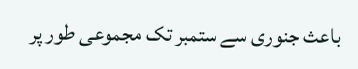باعث جنوری سے ستمبر تک مجموعی طور پر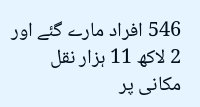546 افراد مارے گئے اور 2 لاکھ 11 ہزار نقل مکانی پر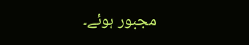مجبور ہوئے۔